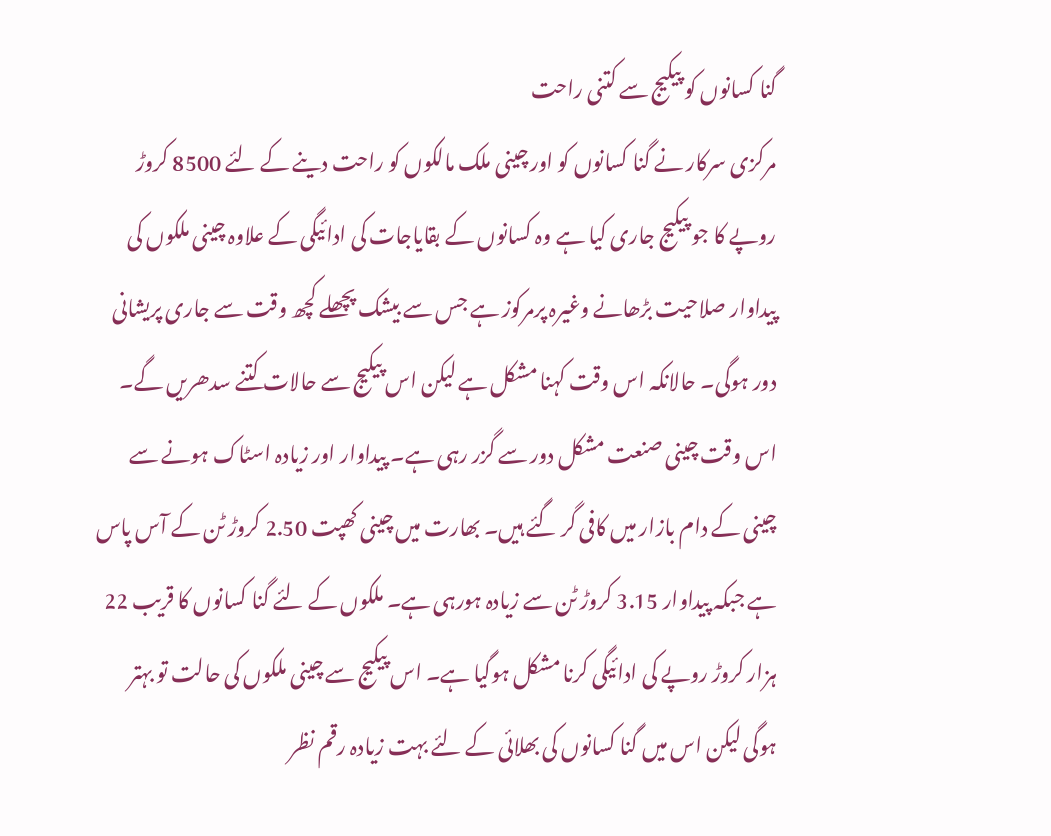گنا کسانوں کو پیکیج سے کتنی راحت
مرکزی سرکار نے گنا کسانوں کو اور چینی ملک مالکوں کو راحت دینے کے لئے 8500 کروڑ روپے کا جو پیکیج جاری کیا ہے وہ کسانوں کے بقایاجات کی ادائیگی کے علاوہ چینی ملکوں کی پیداوار صلاحیت بڑھانے وغیرہ پرمرکوز ہے جس سے بیشک پچھلے کچھ وقت سے جاری پریشانی دور ہوگی۔ حالانکہ اس وقت کہنا مشکل ہے لیکن اس پیکیج سے حالات کتنے سدھریں گے۔ اس وقت چینی صنعت مشکل دور سے گزر رہی ہے۔ پیداوار اور زیادہ اسٹاک ہونے سے چینی کے دام بازار میں کافی گر گئے ہیں۔ بھارت میں چینی کھپت 2.50 کروڑ ٹن کے آس پاس ہے جبکہ پیداوار 3.15 کروڑ ٹن سے زیادہ ہورہی ہے۔ ملکوں کے لئے گنا کسانوں کا قریب 22 ہزار کروڑ روپے کی ادائیگی کرنا مشکل ہوگیا ہے۔ اس پیکیج سے چینی ملکوں کی حالت تو بہتر ہوگی لیکن اس میں گنا کسانوں کی بھلائی کے لئے بہت زیادہ رقم نظر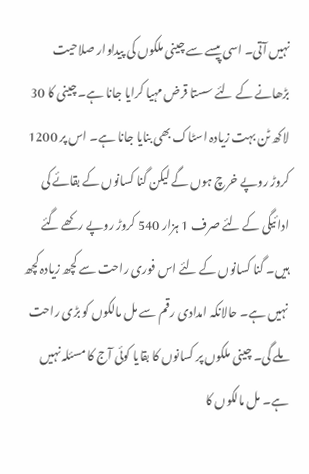نہیں آتی۔ اسی پیسے سے چینی ملکوں کی پیداوار صلاحیت بڑھانے کے لئے سستا قرض مہیا کرایا جانا ہے۔ چینی کا 30 لاکھ ٹن بہت زیادہ اسٹاک بھی بنایا جانا ہے۔ اس پر 1200 کروڑ روپے خرچ ہوں گے لیکن گنا کسانوں کے بقائے کی ادائیگی کے لئے صرف 1 ہزار 540 کروڑ روپے رکھے گئے ہیں۔ گنا کسانوں کے لئے اس فوری راحت سے کچھ زیادہ کچھ نہیں ہے۔ حالانکہ امدادی رقم سے مل مالکوں کو بڑی راحت ملے گی۔ چینی ملکوں پر کسانوں کا بقایا کوئی آج کا مسئلہ نہیں ہے۔ مل مالکوں کا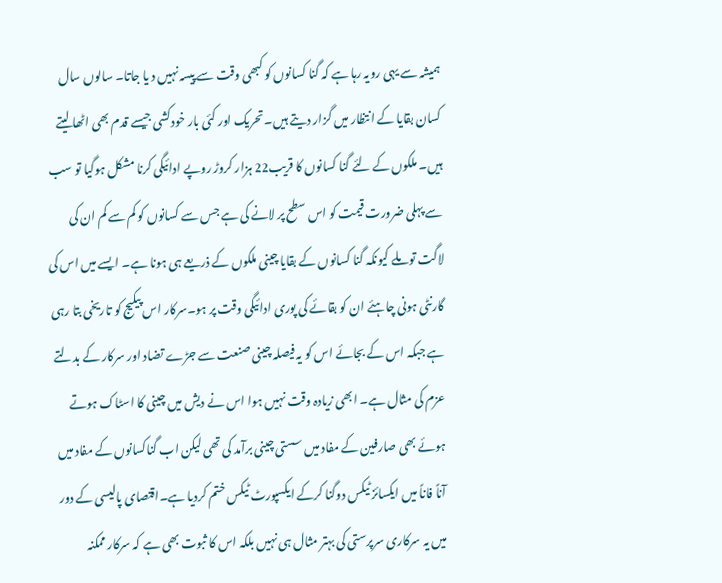ہمیشہ سے یہی رویہ رہا ہے کہ گنا کسانوں کو کبھی وقت سے پیسہ نہیں د یا جاتا۔ سالوں سال کسان بقایا کے انتظار میں گزار دیتے ہیں۔ تحریک اور کئی بار خودکشی جیسے قدم بھی اٹھا لیتے ہیں۔ ملکوں کے لئے گنا کسانوں کا قریب22 ہزار کروڑ روپے ادائیگی کرنا مشکل ہوگیا تو سب سے پہلی ضرورت قیمت کو اس سطح پر لانے کی ہے جس سے کسانوں کو کم سے کم ان کی لاگت تو ملے کیونکہ گنا کسانوں کے بقایا چینی ملکوں کے ذریعے ہی ہونا ہے۔ ایسے میں اس کی گارنٹی ہونی چاہئے ان کو بقائے کی پوری ادائیگی وقت پر ہو۔سرکار اس پیکیج کو تاریخی بتا رہی ہے جبکہ اس کے بجائے اس کو یہ فیصلہ چینی صنعت سے جڑے تضاد اور سرکار کے بدلتے عزم کی مثال ہے۔ ابھی زیادہ وقت نہیں ہوا اس نے دیش میں چینی کا اسٹاک ہوتے ہوئے بھی صارفین کے مفاد میں سستی چینی برآمد کی تھی لیکن اب گناکسانوں کے مفاد میں آناً فاناً میں ایکسائز ٹیکس دوگنا کرکے ایکسپورٹ ٹیکس ختم کردیا ہے۔اقتصای پالیسی کے دور میں یہ سرکاری سرپرستی کی بہتر مثال ہی نہیں بلکہ اس کا ثبوت بھی ہے کہ سرکار ممکنہ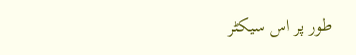طور پر اس سیکٹر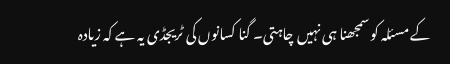کے مسئلہ کو سمجھنا ہی نہیں چاہتی۔ گنا کسانوں کی ٹریجڈی یہ ہے کہ زیادہ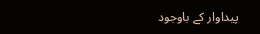پیداوار کے باوجود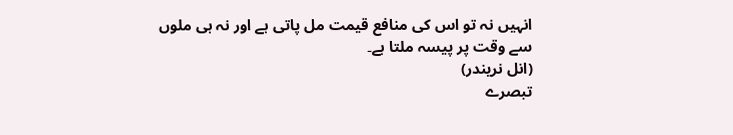انہیں نہ تو اس کی منافع قیمت مل پاتی ہے اور نہ ہی ملوں سے وقت پر پیسہ ملتا ہے۔
(انل نریندر)
تبصرے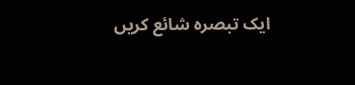ایک تبصرہ شائع کریں